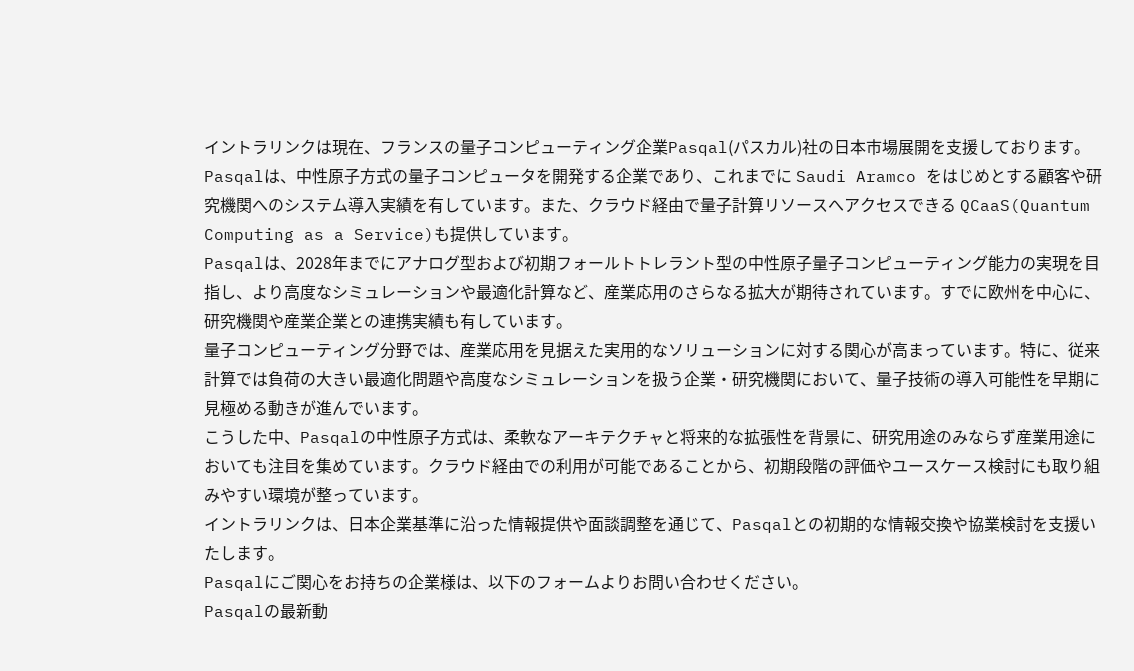イントラリンクは現在、フランスの量子コンピューティング企業Pasqal(パスカル)社の日本市場展開を支援しております。
Pasqalは、中性原子方式の量子コンピュータを開発する企業であり、これまでに Saudi Aramco をはじめとする顧客や研究機関へのシステム導入実績を有しています。また、クラウド経由で量子計算リソースへアクセスできる QCaaS(Quantum Computing as a Service)も提供しています。
Pasqalは、2028年までにアナログ型および初期フォールトトレラント型の中性原子量子コンピューティング能力の実現を目指し、より高度なシミュレーションや最適化計算など、産業応用のさらなる拡大が期待されています。すでに欧州を中心に、研究機関や産業企業との連携実績も有しています。
量子コンピューティング分野では、産業応用を見据えた実用的なソリューションに対する関心が高まっています。特に、従来計算では負荷の大きい最適化問題や高度なシミュレーションを扱う企業・研究機関において、量子技術の導入可能性を早期に見極める動きが進んでいます。
こうした中、Pasqalの中性原子方式は、柔軟なアーキテクチャと将来的な拡張性を背景に、研究用途のみならず産業用途においても注目を集めています。クラウド経由での利用が可能であることから、初期段階の評価やユースケース検討にも取り組みやすい環境が整っています。
イントラリンクは、日本企業基準に沿った情報提供や面談調整を通じて、Pasqalとの初期的な情報交換や協業検討を支援いたします。
Pasqalにご関心をお持ちの企業様は、以下のフォームよりお問い合わせください。
Pasqalの最新動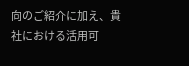向のご紹介に加え、貴社における活用可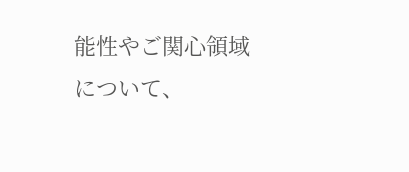能性やご関心領域について、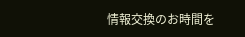情報交換のお時間を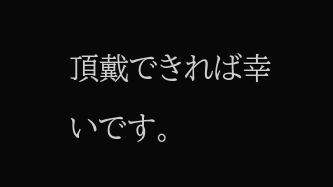頂戴できれば幸いです。